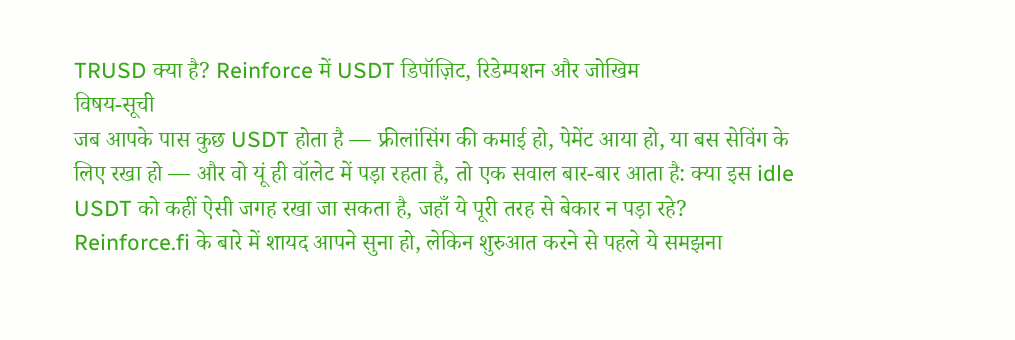TRUSD क्या है? Reinforce में USDT डिपॉज़िट, रिडेम्पशन और जोखिम
विषय-सूची
जब आपके पास कुछ USDT होता है — फ्रीलांसिंग की कमाई हो, पेमेंट आया हो, या बस सेविंग के लिए रखा हो — और वो यूं ही वॉलेट में पड़ा रहता है, तो एक सवाल बार-बार आता है: क्या इस idle USDT को कहीं ऐसी जगह रखा जा सकता है, जहाँ ये पूरी तरह से बेकार न पड़ा रहे? Reinforce.fi के बारे में शायद आपने सुना हो, लेकिन शुरुआत करने से पहले ये समझना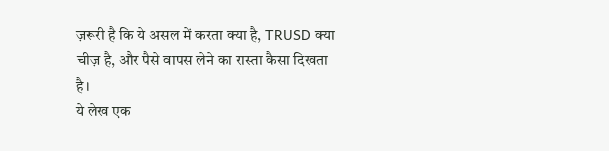ज़रूरी है कि ये असल में करता क्या है, TRUSD क्या चीज़ है, और पैसे वापस लेने का रास्ता कैसा दिखता है।
ये लेख एक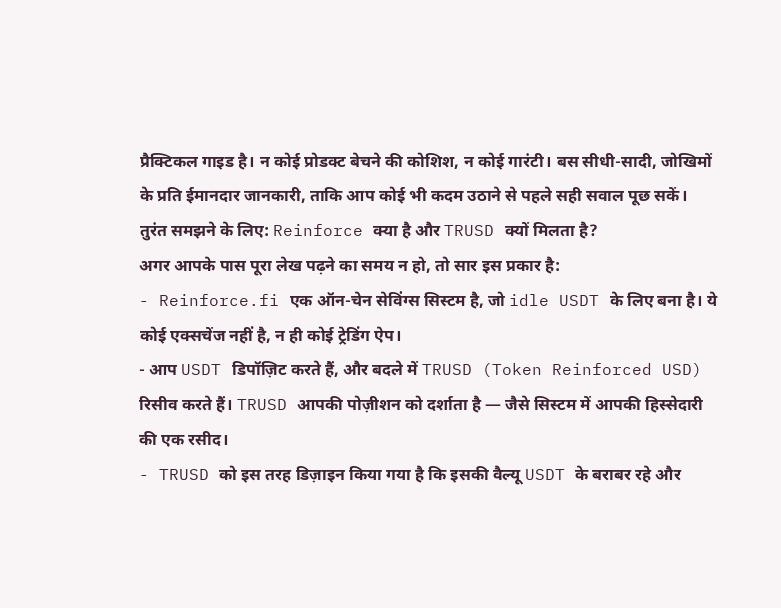प्रैक्टिकल गाइड है। न कोई प्रोडक्ट बेचने की कोशिश, न कोई गारंटी। बस सीधी-सादी, जोखिमों के प्रति ईमानदार जानकारी, ताकि आप कोई भी कदम उठाने से पहले सही सवाल पूछ सकें।
तुरंत समझने के लिए: Reinforce क्या है और TRUSD क्यों मिलता है?
अगर आपके पास पूरा लेख पढ़ने का समय न हो, तो सार इस प्रकार है:
- Reinforce.fi एक ऑन-चेन सेविंग्स सिस्टम है, जो idle USDT के लिए बना है। ये कोई एक्सचेंज नहीं है, न ही कोई ट्रेडिंग ऐप।
- आप USDT डिपॉज़िट करते हैं, और बदले में TRUSD (Token Reinforced USD) रिसीव करते हैं। TRUSD आपकी पोज़ीशन को दर्शाता है — जैसे सिस्टम में आपकी हिस्सेदारी की एक रसीद।
- TRUSD को इस तरह डिज़ाइन किया गया है कि इसकी वैल्यू USDT के बराबर रहे और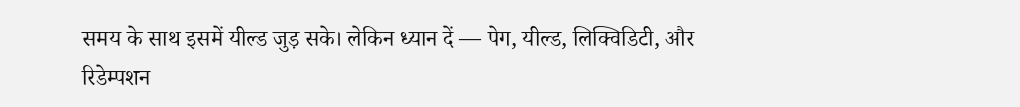समय के साथ इसमें यील्ड जुड़ सके। लेकिन ध्यान दें — पेग, यील्ड, लिक्विडिटी, और रिडेम्पशन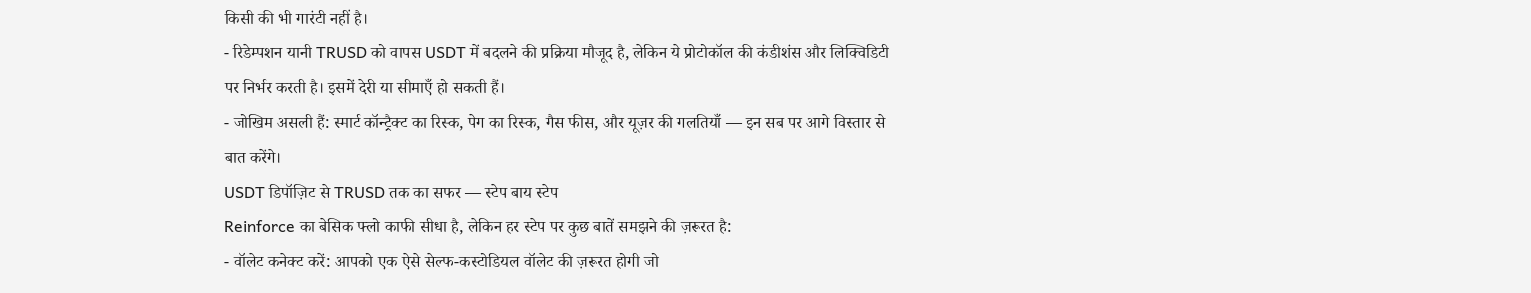किसी की भी गारंटी नहीं है।
- रिडेम्पशन यानी TRUSD को वापस USDT में बदलने की प्रक्रिया मौजूद है, लेकिन ये प्रोटोकॉल की कंडीशंस और लिक्विडिटी पर निर्भर करती है। इसमें देरी या सीमाएँ हो सकती हैं।
- जोखिम असली हैं: स्मार्ट कॉन्ट्रैक्ट का रिस्क, पेग का रिस्क, गैस फीस, और यूज़र की गलतियाँ — इन सब पर आगे विस्तार से बात करेंगे।
USDT डिपॉज़िट से TRUSD तक का सफर — स्टेप बाय स्टेप
Reinforce का बेसिक फ्लो काफी सीधा है, लेकिन हर स्टेप पर कुछ बातें समझने की ज़रूरत है:
- वॉलेट कनेक्ट करें: आपको एक ऐसे सेल्फ-कस्टोडियल वॉलेट की ज़रूरत होगी जो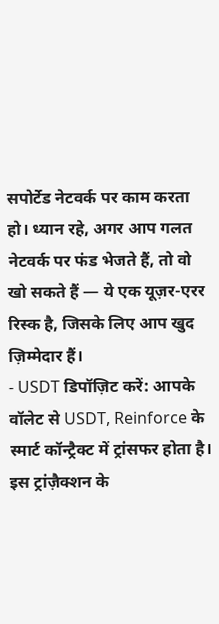सपोर्टेड नेटवर्क पर काम करता हो। ध्यान रहे, अगर आप गलत नेटवर्क पर फंड भेजते हैं, तो वो खो सकते हैं — ये एक यूज़र-एरर रिस्क है, जिसके लिए आप खुद ज़िम्मेदार हैं।
- USDT डिपॉज़िट करें: आपके वॉलेट से USDT, Reinforce के स्मार्ट कॉन्ट्रैक्ट में ट्रांसफर होता है। इस ट्रांज़ैक्शन के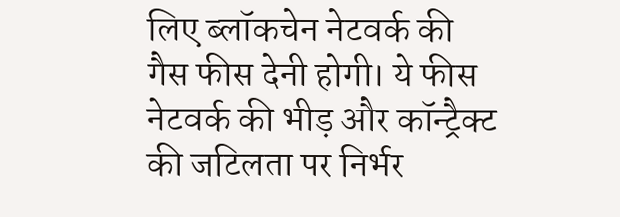लिए ब्लॉकचेन नेटवर्क की गैस फीस देनी होगी। ये फीस नेटवर्क की भीड़ और कॉन्ट्रैक्ट की जटिलता पर निर्भर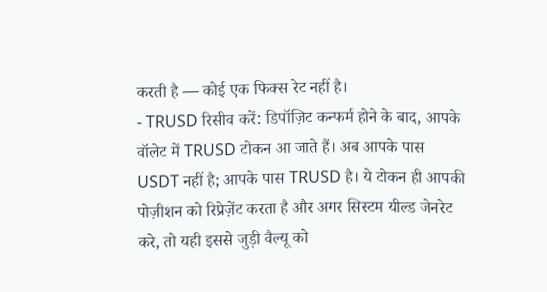करती है — कोई एक फिक्स रेट नहीं है।
- TRUSD रिसीव करें: डिपॉज़िट कन्फर्म होने के बाद, आपके वॉलेट में TRUSD टोकन आ जाते हैं। अब आपके पास USDT नहीं है; आपके पास TRUSD है। ये टोकन ही आपकी पोज़ीशन को रिप्रेज़ेंट करता है और अगर सिस्टम यील्ड जेनरेट करे, तो यही इससे जुड़ी वैल्यू को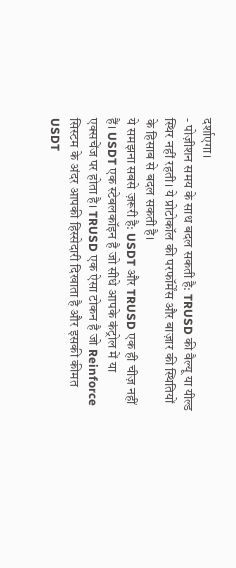दर्शाएगा।
- पोज़ीशन समय के साथ बदल सकती है: TRUSD की वैल्यू या यील्ड स्थिर नहीं रहती। ये प्रोटोकॉल की परफॉर्मेंस और बाज़ार की स्थितियों के हिसाब से बदल सकती है।
ये समझना सबसे ज़रूरी है: USDT और TRUSD एक ही चीज़ नहीं हैं। USDT एक स्टेबलकॉइन है जो सीधे आपके कंट्रोल में या एक्सचेंज पर होता है। TRUSD एक ऐसा टोकन है जो Reinforce सिस्टम के अंदर आपकी हिस्सेदारी दिखाता है और इसकी कीमत USDT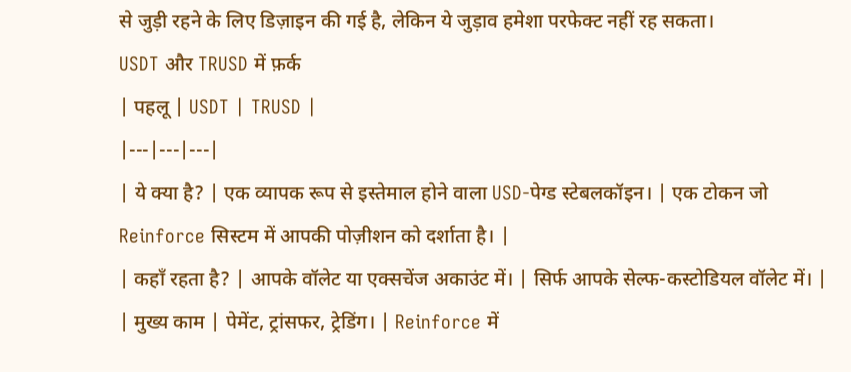से जुड़ी रहने के लिए डिज़ाइन की गई है, लेकिन ये जुड़ाव हमेशा परफेक्ट नहीं रह सकता।
USDT और TRUSD में फ़र्क
| पहलू | USDT | TRUSD |
|---|---|---|
| ये क्या है? | एक व्यापक रूप से इस्तेमाल होने वाला USD-पेग्ड स्टेबलकॉइन। | एक टोकन जो Reinforce सिस्टम में आपकी पोज़ीशन को दर्शाता है। |
| कहाँ रहता है? | आपके वॉलेट या एक्सचेंज अकाउंट में। | सिर्फ आपके सेल्फ-कस्टोडियल वॉलेट में। |
| मुख्य काम | पेमेंट, ट्रांसफर, ट्रेडिंग। | Reinforce में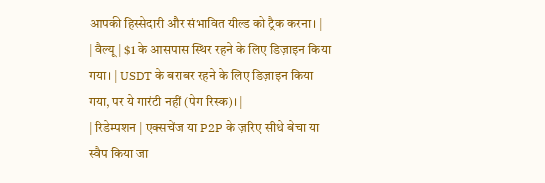आपकी हिस्सेदारी और संभावित यील्ड को ट्रैक करना। |
| वैल्यू | $1 के आसपास स्थिर रहने के लिए डिज़ाइन किया गया। | USDT के बराबर रहने के लिए डिज़ाइन किया गया, पर ये गारंटी नहीं (पेग रिस्क)। |
| रिडेम्पशन | एक्सचेंज या P2P के ज़रिए सीधे बेचा या स्वैप किया जा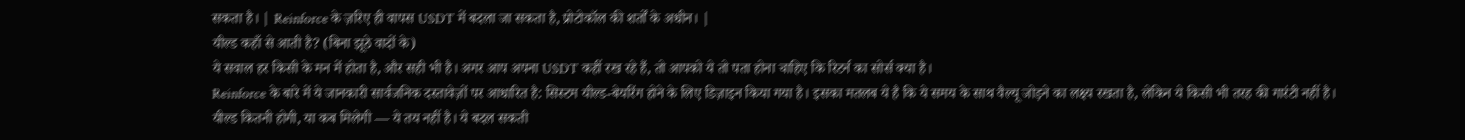सकता है। | Reinforce के ज़रिए ही वापस USDT में बदला जा सकता है, प्रोटोकॉल की शर्तों के अधीन। |
यील्ड कहाँ से आती है? (बिना झूठे वादों के)
ये सवाल हर किसी के मन में होता है, और सही भी है। अगर आप अपना USDT कहीं रख रहे हैं, तो आपको ये तो पता होना चाहिए कि रिटर्न का सोर्स क्या है।
Reinforce के बारे में ये जानकारी सार्वजनिक दस्तावेज़ों पर आधारित है: सिस्टम यील्ड-बेयरिंग होने के लिए डिज़ाइन किया गया है। इसका मतलब ये है कि ये समय के साथ वैल्यू जोड़ने का लक्ष्य रखता है, लेकिन ये किसी भी तरह की गारंटी नहीं है।
यील्ड कितनी होगी, या कब मिलेगी — ये तय नहीं है। ये बदल सकती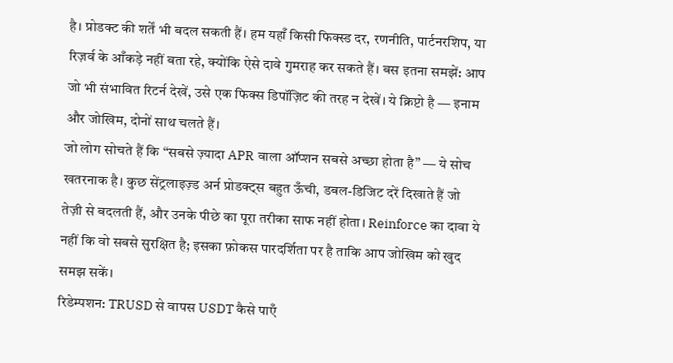है। प्रोडक्ट की शर्तें भी बदल सकती हैं। हम यहाँ किसी फिक्स्ड दर, रणनीति, पार्टनरशिप, या रिज़र्व के आँकड़े नहीं बता रहे, क्योंकि ऐसे दावे गुमराह कर सकते हैं। बस इतना समझें: आप जो भी संभावित रिटर्न देखें, उसे एक फिक्स डिपॉज़िट की तरह न देखें। ये क्रिप्टो है — इनाम और जोखिम, दोनों साथ चलते हैं।
जो लोग सोचते हैं कि “सबसे ज़्यादा APR वाला ऑप्शन सबसे अच्छा होता है” — ये सोच खतरनाक है। कुछ सेंट्रलाइज़्ड अर्न प्रोडक्ट्स बहुत ऊँची, डबल-डिजिट दरें दिखाते हैं जो तेज़ी से बदलती हैं, और उनके पीछे का पूरा तरीका साफ नहीं होता। Reinforce का दावा ये नहीं कि वो सबसे सुरक्षित है; इसका फ़ोकस पारदर्शिता पर है ताकि आप जोखिम को खुद समझ सकें।
रिडेम्पशन: TRUSD से वापस USDT कैसे पाएँ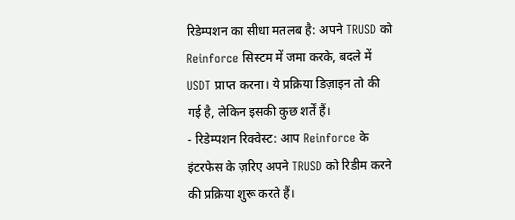रिडेम्पशन का सीधा मतलब है: अपने TRUSD को Reinforce सिस्टम में जमा करके, बदले में USDT प्राप्त करना। ये प्रक्रिया डिज़ाइन तो की गई है, लेकिन इसकी कुछ शर्तें हैं।
- रिडेम्पशन रिक्वेस्ट: आप Reinforce के इंटरफेस के ज़रिए अपने TRUSD को रिडीम करने की प्रक्रिया शुरू करते हैं।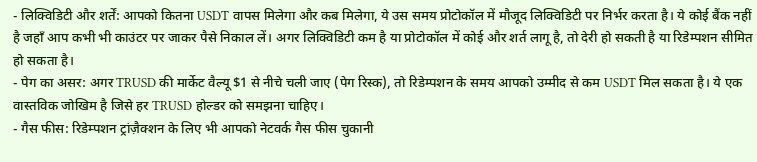- लिक्विडिटी और शर्तें: आपको कितना USDT वापस मिलेगा और कब मिलेगा, ये उस समय प्रोटोकॉल में मौजूद लिक्विडिटी पर निर्भर करता है। ये कोई बैंक नहीं है जहाँ आप कभी भी काउंटर पर जाकर पैसे निकाल लें। अगर लिक्विडिटी कम है या प्रोटोकॉल में कोई और शर्त लागू है, तो देरी हो सकती है या रिडेम्पशन सीमित हो सकता है।
- पेग का असर: अगर TRUSD की मार्केट वैल्यू $1 से नीचे चली जाए (पेग रिस्क), तो रिडेम्पशन के समय आपको उम्मीद से कम USDT मिल सकता है। ये एक वास्तविक जोखिम है जिसे हर TRUSD होल्डर को समझना चाहिए।
- गैस फीस: रिडेम्पशन ट्रांज़ैक्शन के लिए भी आपको नेटवर्क गैस फीस चुकानी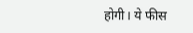होगी। ये फीस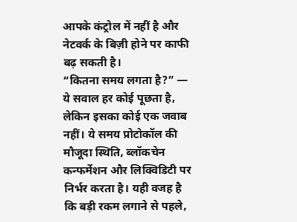आपके कंट्रोल में नहीं है और नेटवर्क के बिज़ी होने पर काफी बढ़ सकती है।
“कितना समय लगता है?” — ये सवाल हर कोई पूछता है, लेकिन इसका कोई एक जवाब नहीं। ये समय प्रोटोकॉल की मौजूदा स्थिति, ब्लॉकचेन कन्फर्मेशन और लिक्विडिटी पर निर्भर करता है। यही वजह है कि बड़ी रकम लगाने से पहले,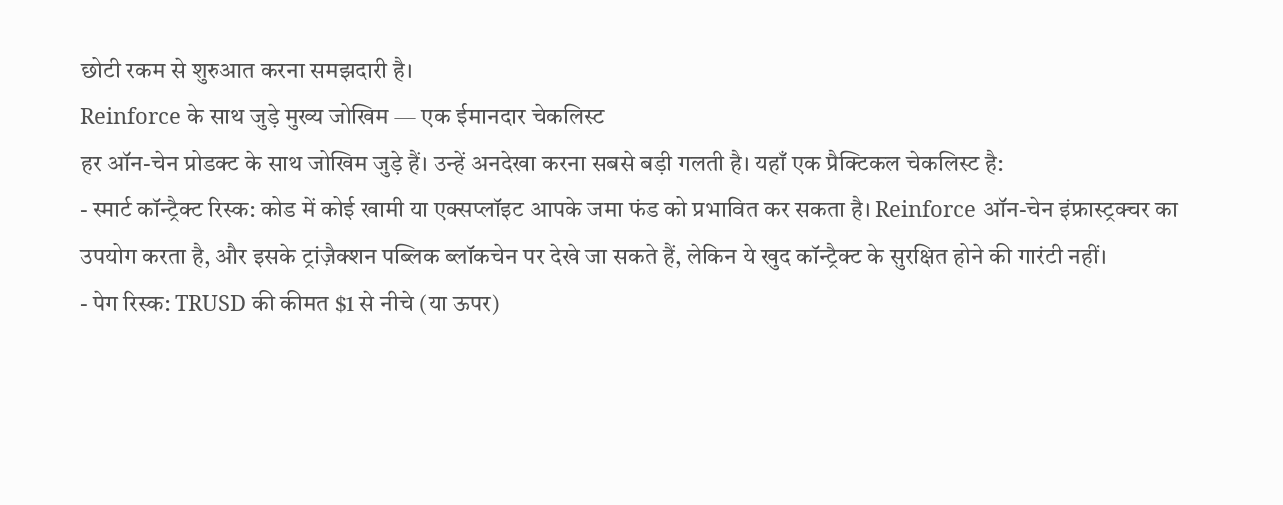छोटी रकम से शुरुआत करना समझदारी है।
Reinforce के साथ जुड़े मुख्य जोखिम — एक ईमानदार चेकलिस्ट
हर ऑन-चेन प्रोडक्ट के साथ जोखिम जुड़े हैं। उन्हें अनदेखा करना सबसे बड़ी गलती है। यहाँ एक प्रैक्टिकल चेकलिस्ट है:
- स्मार्ट कॉन्ट्रैक्ट रिस्क: कोड में कोई खामी या एक्सप्लॉइट आपके जमा फंड को प्रभावित कर सकता है। Reinforce ऑन-चेन इंफ्रास्ट्रक्चर का उपयोग करता है, और इसके ट्रांज़ैक्शन पब्लिक ब्लॉकचेन पर देखे जा सकते हैं, लेकिन ये खुद कॉन्ट्रैक्ट के सुरक्षित होने की गारंटी नहीं।
- पेग रिस्क: TRUSD की कीमत $1 से नीचे (या ऊपर)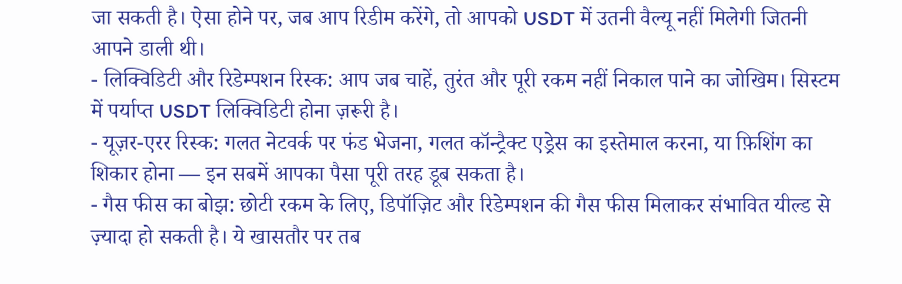जा सकती है। ऐसा होने पर, जब आप रिडीम करेंगे, तो आपको USDT में उतनी वैल्यू नहीं मिलेगी जितनी आपने डाली थी।
- लिक्विडिटी और रिडेम्पशन रिस्क: आप जब चाहें, तुरंत और पूरी रकम नहीं निकाल पाने का जोखिम। सिस्टम में पर्याप्त USDT लिक्विडिटी होना ज़रूरी है।
- यूज़र-एरर रिस्क: गलत नेटवर्क पर फंड भेजना, गलत कॉन्ट्रैक्ट एड्रेस का इस्तेमाल करना, या फ़िशिंग का शिकार होना — इन सबमें आपका पैसा पूरी तरह डूब सकता है।
- गैस फीस का बोझ: छोटी रकम के लिए, डिपॉज़िट और रिडेम्पशन की गैस फीस मिलाकर संभावित यील्ड से ज़्यादा हो सकती है। ये खासतौर पर तब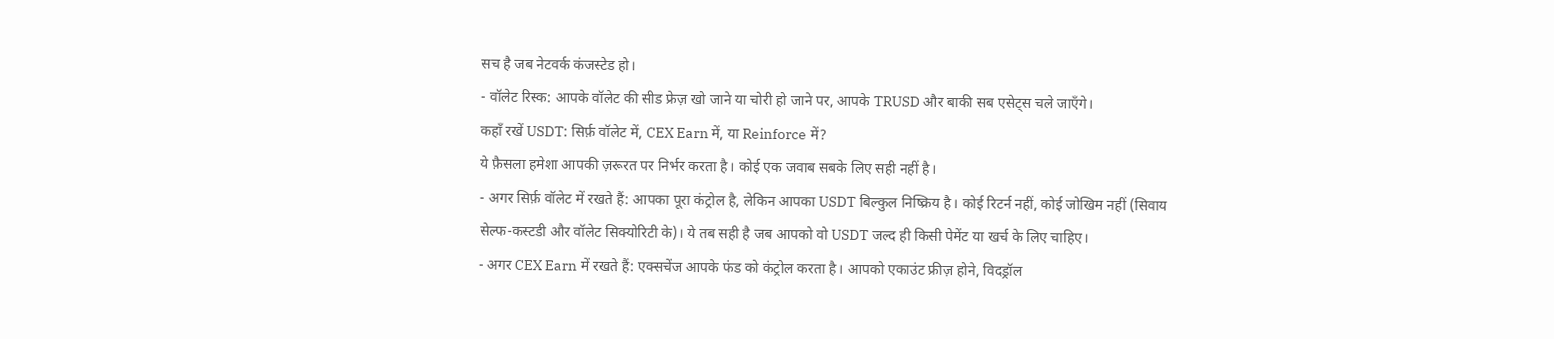सच है जब नेटवर्क कंजस्टेड हो।
- वॉलेट रिस्क: आपके वॉलेट की सीड फ्रेज़ खो जाने या चोरी हो जाने पर, आपके TRUSD और बाकी सब एसेट्स चले जाएँगे।
कहाँ रखें USDT: सिर्फ़ वॉलेट में, CEX Earn में, या Reinforce में?
ये फ़ैसला हमेशा आपकी ज़रूरत पर निर्भर करता है। कोई एक जवाब सबके लिए सही नहीं है।
- अगर सिर्फ़ वॉलेट में रखते हैं: आपका पूरा कंट्रोल है, लेकिन आपका USDT बिल्कुल निष्क्रिय है। कोई रिटर्न नहीं, कोई जोखिम नहीं (सिवाय सेल्फ-कस्टडी और वॉलेट सिक्योरिटी के)। ये तब सही है जब आपको वो USDT जल्द ही किसी पेमेंट या खर्च के लिए चाहिए।
- अगर CEX Earn में रखते हैं: एक्सचेंज आपके फंड को कंट्रोल करता है। आपको एकाउंट फ्रीज़ होने, विदड्रॉल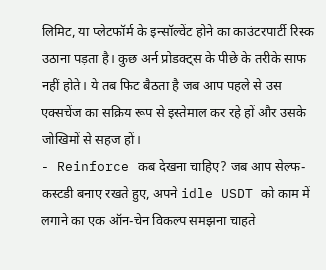लिमिट, या प्लेटफॉर्म के इन्सॉल्वेंट होने का काउंटरपार्टी रिस्क उठाना पड़ता है। कुछ अर्न प्रोडक्ट्स के पीछे के तरीके साफ नहीं होते। ये तब फिट बैठता है जब आप पहले से उस एक्सचेंज का सक्रिय रूप से इस्तेमाल कर रहे हों और उसके जोखिमों से सहज हों।
- Reinforce कब देखना चाहिए? जब आप सेल्फ-कस्टडी बनाए रखते हुए, अपने idle USDT को काम में लगाने का एक ऑन-चेन विकल्प समझना चाहते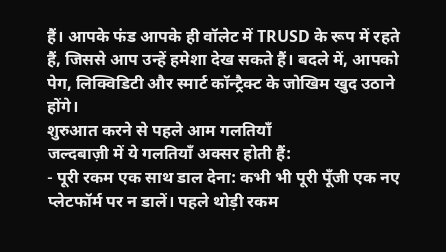हैं। आपके फंड आपके ही वॉलेट में TRUSD के रूप में रहते हैं, जिससे आप उन्हें हमेशा देख सकते हैं। बदले में, आपको पेग, लिक्विडिटी और स्मार्ट कॉन्ट्रैक्ट के जोखिम खुद उठाने होंगे।
शुरुआत करने से पहले आम गलतियाँ
जल्दबाज़ी में ये गलतियाँ अक्सर होती हैं:
- पूरी रकम एक साथ डाल देना: कभी भी पूरी पूँजी एक नए प्लेटफॉर्म पर न डालें। पहले थोड़ी रकम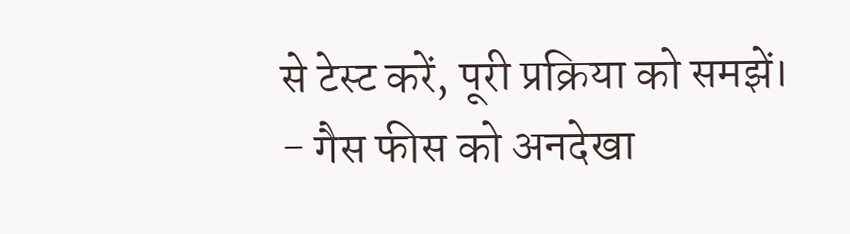से टेस्ट करें, पूरी प्रक्रिया को समझें।
- गैस फीस को अनदेखा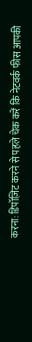करना: डिपॉज़िट करने से पहले चेक करें कि नेटवर्क फीस आपकी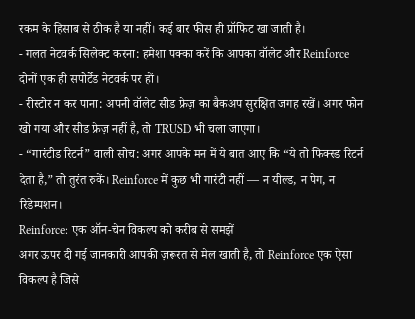रकम के हिसाब से ठीक है या नहीं। कई बार फीस ही प्रॉफिट खा जाती है।
- गलत नेटवर्क सिलेक्ट करना: हमेशा पक्का करें कि आपका वॉलेट और Reinforce दोनों एक ही सपोर्टेड नेटवर्क पर हों।
- रीस्टोर न कर पाना: अपनी वॉलेट सीड फ्रेज़ का बैकअप सुरक्षित जगह रखें। अगर फोन खो गया और सीड फ्रेज़ नहीं है, तो TRUSD भी चला जाएगा।
- “गारंटीड रिटर्न” वाली सोच: अगर आपके मन में ये बात आए कि “ये तो फिक्स्ड रिटर्न देता है,” तो तुरंत रुकें। Reinforce में कुछ भी गारंटी नहीं — न यील्ड, न पेग, न रिडेम्पशन।
Reinforce: एक ऑन-चेन विकल्प को करीब से समझें
अगर ऊपर दी गई जानकारी आपकी ज़रूरत से मेल खाती है, तो Reinforce एक ऐसा विकल्प है जिसे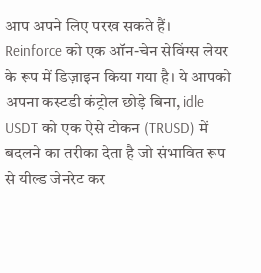आप अपने लिए परख सकते हैं।
Reinforce को एक ऑन-चेन सेविंग्स लेयर के रूप में डिज़ाइन किया गया है। ये आपको अपना कस्टडी कंट्रोल छोड़े बिना, idle USDT को एक ऐसे टोकन (TRUSD) में बदलने का तरीका देता है जो संभावित रूप से यील्ड जेनरेट कर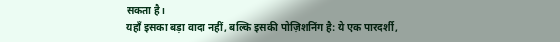सकता है।
यहाँ इसका बड़ा वादा नहीं, बल्कि इसकी पोज़िशनिंग है: ये एक पारदर्शी,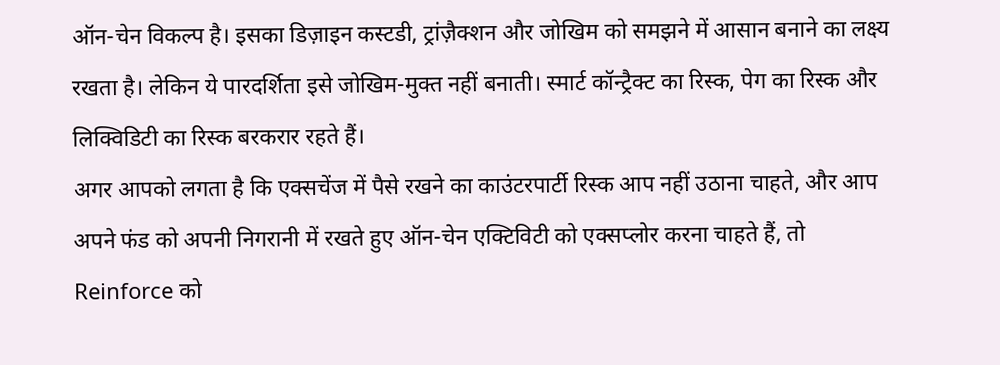ऑन-चेन विकल्प है। इसका डिज़ाइन कस्टडी, ट्रांज़ैक्शन और जोखिम को समझने में आसान बनाने का लक्ष्य रखता है। लेकिन ये पारदर्शिता इसे जोखिम-मुक्त नहीं बनाती। स्मार्ट कॉन्ट्रैक्ट का रिस्क, पेग का रिस्क और लिक्विडिटी का रिस्क बरकरार रहते हैं।
अगर आपको लगता है कि एक्सचेंज में पैसे रखने का काउंटरपार्टी रिस्क आप नहीं उठाना चाहते, और आप अपने फंड को अपनी निगरानी में रखते हुए ऑन-चेन एक्टिविटी को एक्सप्लोर करना चाहते हैं, तो Reinforce को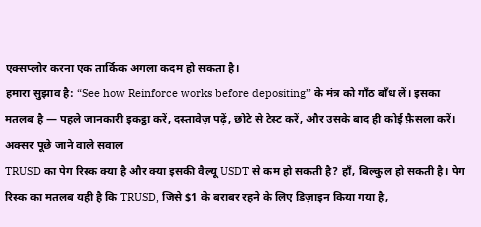एक्सप्लोर करना एक तार्किक अगला कदम हो सकता है।
हमारा सुझाव है: “See how Reinforce works before depositing” के मंत्र को गाँठ बाँध लें। इसका मतलब है — पहले जानकारी इकट्ठा करें, दस्तावेज़ पढ़ें, छोटे से टेस्ट करें, और उसके बाद ही कोई फ़ैसला करें।
अक्सर पूछे जाने वाले सवाल
TRUSD का पेग रिस्क क्या है और क्या इसकी वैल्यू USDT से कम हो सकती है? हाँ, बिल्कुल हो सकती है। पेग रिस्क का मतलब यही है कि TRUSD, जिसे $1 के बराबर रहने के लिए डिज़ाइन किया गया है,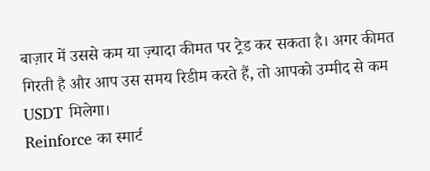बाज़ार में उससे कम या ज़्यादा कीमत पर ट्रेड कर सकता है। अगर कीमत गिरती है और आप उस समय रिडीम करते हैं, तो आपको उम्मीद से कम USDT मिलेगा।
Reinforce का स्मार्ट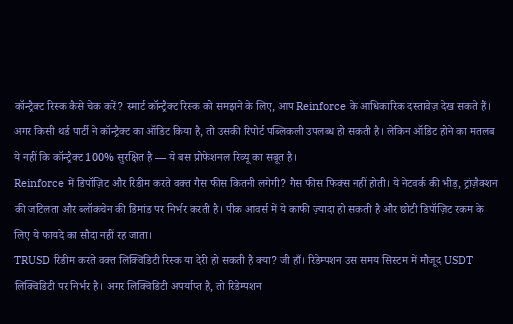कॉन्ट्रैक्ट रिस्क कैसे चेक करें? स्मार्ट कॉन्ट्रैक्ट रिस्क को समझने के लिए, आप Reinforce के आधिकारिक दस्तावेज़ देख सकते हैं। अगर किसी थर्ड पार्टी ने कॉन्ट्रैक्ट का ऑडिट किया है, तो उसकी रिपोर्ट पब्लिकली उपलब्ध हो सकती है। लेकिन ऑडिट होने का मतलब ये नहीं कि कॉन्ट्रैक्ट 100% सुरक्षित है — ये बस प्रोफेशनल रिव्यू का सबूत है।
Reinforce में डिपॉज़िट और रिडीम करते वक्त गैस फीस कितनी लगेगी? गैस फीस फिक्स नहीं होती। ये नेटवर्क की भीड़, ट्रांज़ैक्शन की जटिलता और ब्लॉकचेन की डिमांड पर निर्भर करती है। पीक आवर्स में ये काफी ज़्यादा हो सकती है और छोटी डिपॉज़िट रकम के लिए ये फायदे का सौदा नहीं रह जाता।
TRUSD रिडीम करते वक्त लिक्विडिटी रिस्क या देरी हो सकती है क्या? जी हाँ। रिडेम्पशन उस समय सिस्टम में मौजूद USDT लिक्विडिटी पर निर्भर है। अगर लिक्विडिटी अपर्याप्त है, तो रिडेम्पशन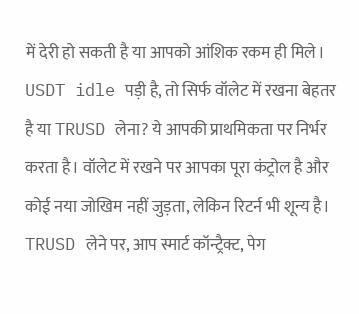में देरी हो सकती है या आपको आंशिक रकम ही मिले।
USDT idle पड़ी है, तो सिर्फ वॉलेट में रखना बेहतर है या TRUSD लेना? ये आपकी प्राथमिकता पर निर्भर करता है। वॉलेट में रखने पर आपका पूरा कंट्रोल है और कोई नया जोखिम नहीं जुड़ता, लेकिन रिटर्न भी शून्य है। TRUSD लेने पर, आप स्मार्ट कॉन्ट्रैक्ट, पेग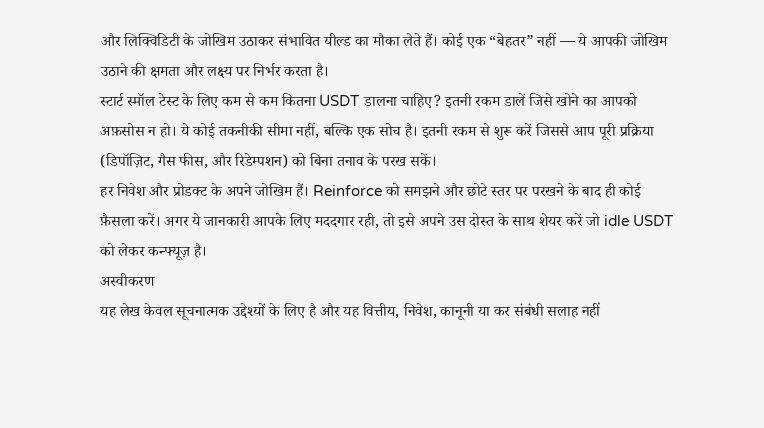और लिक्विडिटी के जोखिम उठाकर संभावित यील्ड का मौका लेते हैं। कोई एक “बेहतर” नहीं — ये आपकी जोखिम उठाने की क्षमता और लक्ष्य पर निर्भर करता है।
स्टार्ट स्मॉल टेस्ट के लिए कम से कम कितना USDT डालना चाहिए? इतनी रकम डालें जिसे खोने का आपको अफ़सोस न हो। ये कोई तकनीकी सीमा नहीं, बल्कि एक सोच है। इतनी रकम से शुरू करें जिससे आप पूरी प्रक्रिया (डिपॉज़िट, गैस फीस, और रिडेम्पशन) को बिना तनाव के परख सकें।
हर निवेश और प्रोडक्ट के अपने जोखिम हैं। Reinforce को समझने और छोटे स्तर पर परखने के बाद ही कोई फ़ैसला करें। अगर ये जानकारी आपके लिए मददगार रही, तो इसे अपने उस दोस्त के साथ शेयर करें जो idle USDT को लेकर कन्फ्यूज़ है।
अस्वीकरण
यह लेख केवल सूचनात्मक उद्देश्यों के लिए है और यह वित्तीय, निवेश, कानूनी या कर संबंधी सलाह नहीं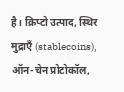है। क्रिप्टो उत्पाद, स्थिर मुद्राएँ (stablecoins), ऑन-चेन प्रोटोकॉल,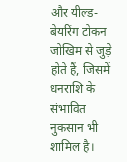और यील्ड-बेयरिंग टोकन जोखिम से जुड़े होते हैं, जिसमें धनराशि के संभावित नुकसान भी शामिल है।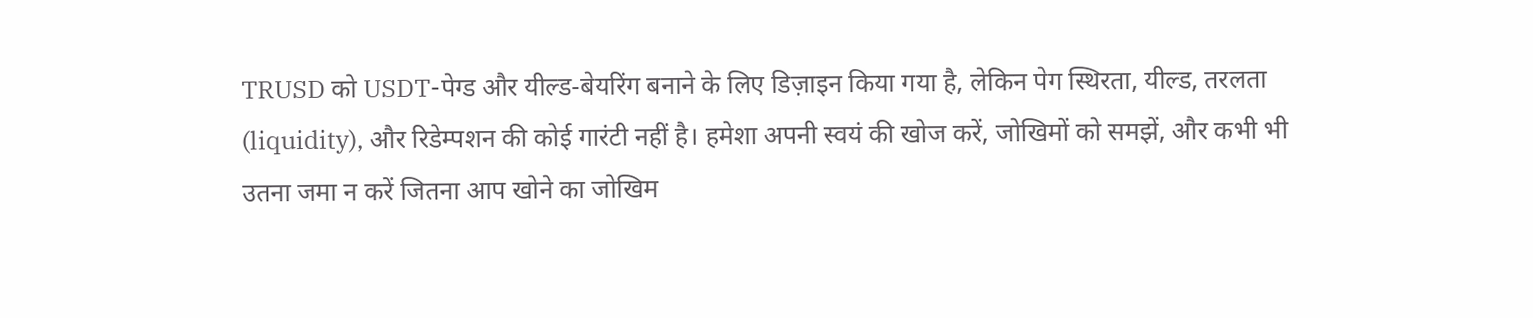TRUSD को USDT-पेग्ड और यील्ड-बेयरिंग बनाने के लिए डिज़ाइन किया गया है, लेकिन पेग स्थिरता, यील्ड, तरलता (liquidity), और रिडेम्पशन की कोई गारंटी नहीं है। हमेशा अपनी स्वयं की खोज करें, जोखिमों को समझें, और कभी भी उतना जमा न करें जितना आप खोने का जोखिम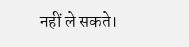नहीं ले सकते।